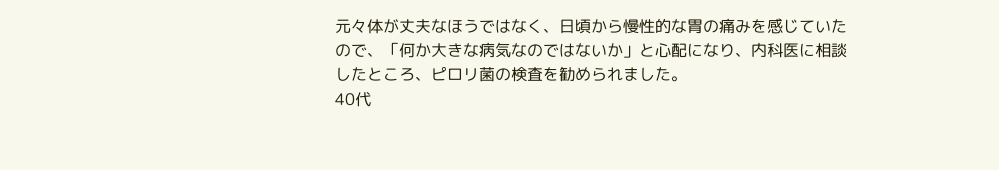元々体が丈夫なほうではなく、日頃から慢性的な胃の痛みを感じていたので、「何か大きな病気なのではないか」と心配になり、内科医に相談したところ、ピロリ菌の検査を勧められました。
40代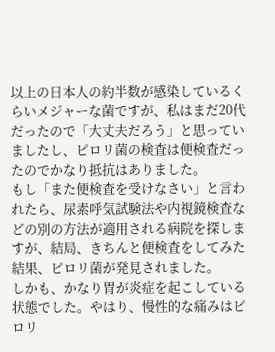以上の日本人の約半数が感染しているくらいメジャーな菌ですが、私はまだ20代だったので「大丈夫だろう」と思っていましたし、ピロリ菌の検査は便検査だったのでかなり抵抗はありました。
もし「また便検査を受けなさい」と言われたら、尿素呼気試験法や内視鏡検査などの別の方法が適用される病院を探しますが、結局、きちんと便検査をしてみた結果、ピロリ菌が発見されました。
しかも、かなり胃が炎症を起こしている状態でした。やはり、慢性的な痛みはピロリ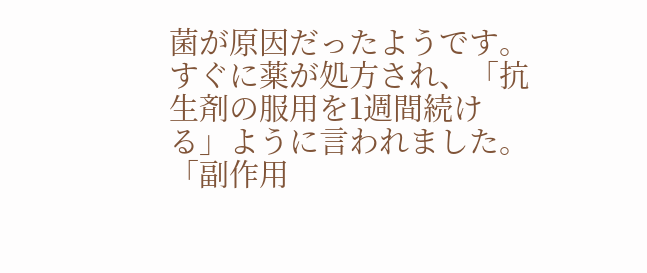菌が原因だったようです。
すぐに薬が処方され、「抗生剤の服用を1週間続ける」ように言われました。「副作用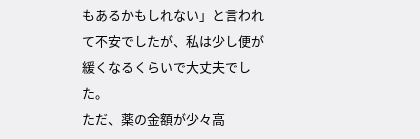もあるかもしれない」と言われて不安でしたが、私は少し便が緩くなるくらいで大丈夫でした。
ただ、薬の金額が少々高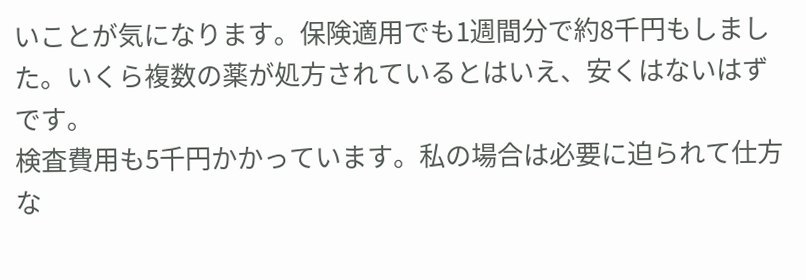いことが気になります。保険適用でも1週間分で約8千円もしました。いくら複数の薬が処方されているとはいえ、安くはないはずです。
検査費用も5千円かかっています。私の場合は必要に迫られて仕方な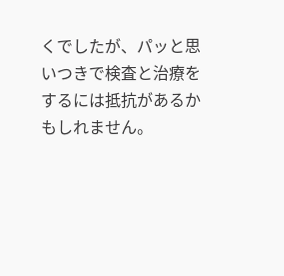くでしたが、パッと思いつきで検査と治療をするには抵抗があるかもしれません。